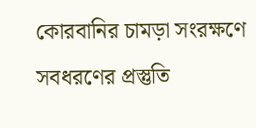কোরবানির চামড়া সংরক্ষণে সবধরণের প্রস্তুতি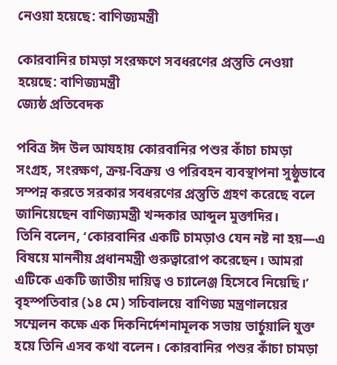নেওয়া হয়েছে: বাণিজ্যমন্ত্রী

কোরবানির চামড়া সংরক্ষণে সবধরণের প্রস্তুতি নেওয়া হয়েছে: বাণিজ্যমন্ত্রী
জ্যেষ্ঠ প্রতিবেদক

পবিত্র ঈদ উল আযহায় কোরবানির পশুর কাঁচা চামড়া সংগ্রহ, সংরক্ষণ, ক্রয়-বিক্রয় ও পরিবহন ব্যবস্থাপনা সুষ্ঠুভাবে সম্পন্ন করতে সরকার সবধরণের প্রস্তুতি গ্রহণ করেছে বলে জানিয়েছেন বাণিজ্যমন্ত্রী খন্দকার আব্দুল মুক্তাদির।
তিনি বলেন, ‘কোরবানির একটি চামড়াও যেন নষ্ট না হয়—এ বিষয়ে মাননীয় প্রধানমন্ত্রী গুরুত্বারোপ করেছেন। আমরা এটিকে একটি জাতীয় দায়িত্ব ও চ্যালেঞ্জ হিসেবে নিয়েছি।’
বৃহস্পতিবার (১৪ মে) সচিবালয়ে বাণিজ্য মন্ত্রণালয়ের সম্মেলন কক্ষে এক দিকনির্দেশনামূলক সভায় ভার্চুয়ালি যুক্ত হয়ে তিনি এসব কথা বলেন। কোরবানির পশুর কাঁচা চামড়া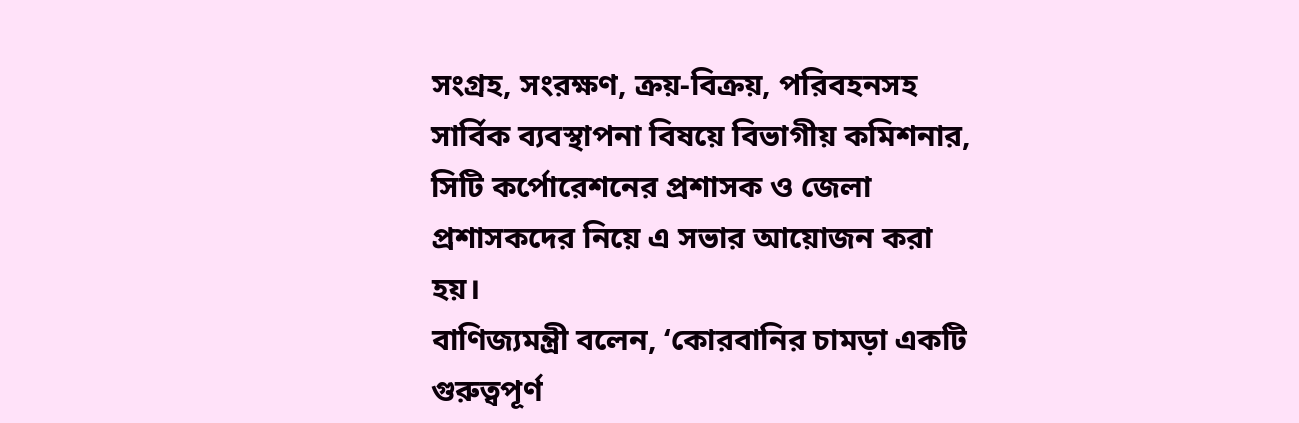সংগ্রহ, সংরক্ষণ, ক্রয়-বিক্রয়, পরিবহনসহ সার্বিক ব্যবস্থাপনা বিষয়ে বিভাগীয় কমিশনার, সিটি কর্পোরেশনের প্রশাসক ও জেলা প্রশাসকদের নিয়ে এ সভার আয়োজন করা হয়।
বাণিজ্যমন্ত্রী বলেন, ‘কোরবানির চামড়া একটি গুরুত্বপূর্ণ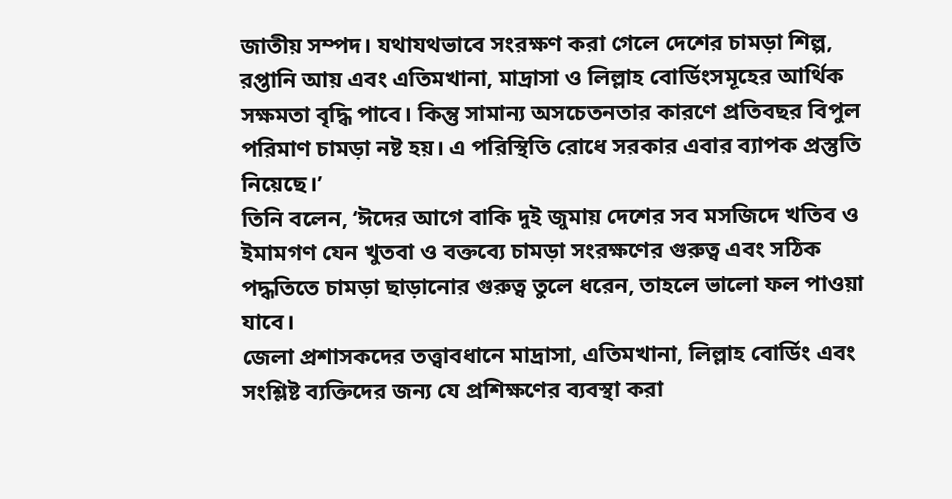জাতীয় সম্পদ। যথাযথভাবে সংরক্ষণ করা গেলে দেশের চামড়া শিল্প, রপ্তানি আয় এবং এতিমখানা, মাদ্রাসা ও লিল্লাহ বোর্ডিংসমূহের আর্থিক সক্ষমতা বৃদ্ধি পাবে। কিন্তু সামান্য অসচেতনতার কারণে প্রতিবছর বিপুল পরিমাণ চামড়া নষ্ট হয়। এ পরিস্থিতি রোধে সরকার এবার ব্যাপক প্রস্তুতি নিয়েছে।’
তিনি বলেন, ‘ঈদের আগে বাকি দুই জুমায় দেশের সব মসজিদে খতিব ও ইমামগণ যেন খুতবা ও বক্তব্যে চামড়া সংরক্ষণের গুরুত্ব এবং সঠিক পদ্ধতিতে চামড়া ছাড়ানোর গুরুত্ব তুলে ধরেন, তাহলে ভালো ফল পাওয়া যাবে।
জেলা প্রশাসকদের তত্ত্বাবধানে মাদ্রাসা, এতিমখানা, লিল্লাহ বোর্ডিং এবং সংশ্লিষ্ট ব্যক্তিদের জন্য যে প্রশিক্ষণের ব্যবস্থা করা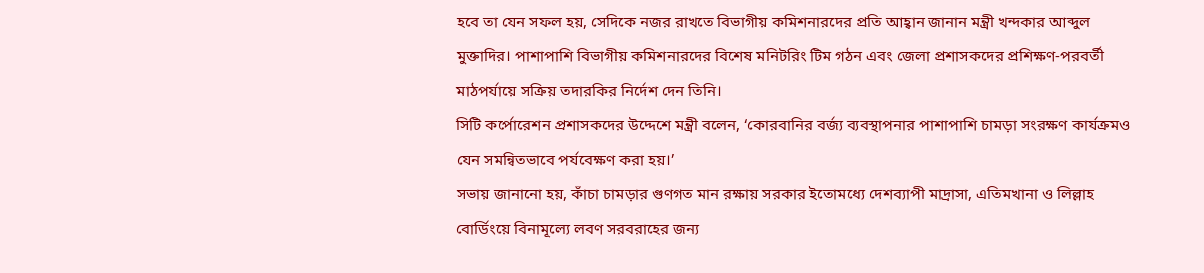হবে তা যেন সফল হয়, সেদিকে নজর রাখতে বিভাগীয় কমিশনারদের প্রতি আহ্বান জানান মন্ত্রী খন্দকার আব্দুল মুক্তাদির। পাশাপাশি বিভাগীয় কমিশনারদের বিশেষ মনিটরিং টিম গঠন এবং জেলা প্রশাসকদের প্রশিক্ষণ-পরবর্তী মাঠপর্যায়ে সক্রিয় তদারকির নির্দেশ দেন তিনি।
সিটি কর্পোরেশন প্রশাসকদের উদ্দেশে মন্ত্রী বলেন, ‘কোরবানির বর্জ্য ব্যবস্থাপনার পাশাপাশি চামড়া সংরক্ষণ কার্যক্রমও যেন সমন্বিতভাবে পর্যবেক্ষণ করা হয়।’
সভায় জানানো হয়, কাঁচা চামড়ার গুণগত মান রক্ষায় সরকার ইতোমধ্যে দেশব্যাপী মাদ্রাসা, এতিমখানা ও লিল্লাহ বোর্ডিংয়ে বিনামূল্যে লবণ সরবরাহের জন্য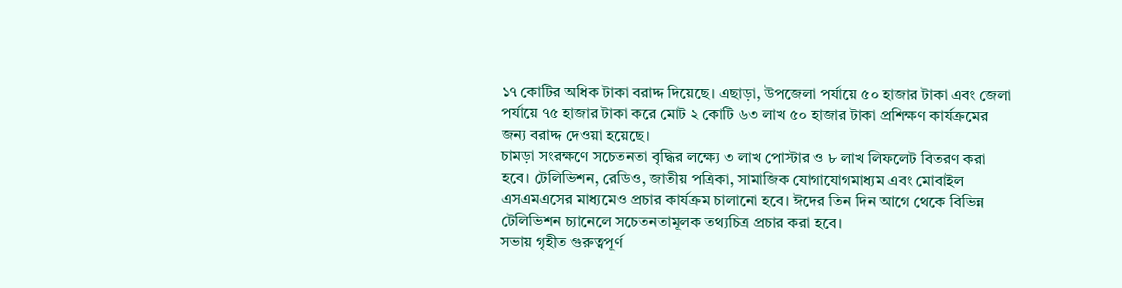১৭ কোটির অধিক টাকা বরাদ্দ দিয়েছে। এছাড়া, উপজেলা পর্যায়ে ৫০ হাজার টাকা এবং জেলা পর্যায়ে ৭৫ হাজার টাকা করে মোট ২ কোটি ৬৩ লাখ ৫০ হাজার টাকা প্রশিক্ষণ কার্যক্রমের জন্য বরাদ্দ দেওয়া হয়েছে।
চামড়া সংরক্ষণে সচেতনতা বৃদ্ধির লক্ষ্যে ৩ লাখ পোস্টার ও ৮ লাখ লিফলেট বিতরণ করা হবে। টেলিভিশন, রেডিও, জাতীয় পত্রিকা, সামাজিক যোগাযোগমাধ্যম এবং মোবাইল এসএমএসের মাধ্যমেও প্রচার কার্যক্রম চালানো হবে। ঈদের তিন দিন আগে থেকে বিভিন্ন টেলিভিশন চ্যানেলে সচেতনতামূলক তথ্যচিত্র প্রচার করা হবে।
সভায় গৃহীত গুরুত্বপূর্ণ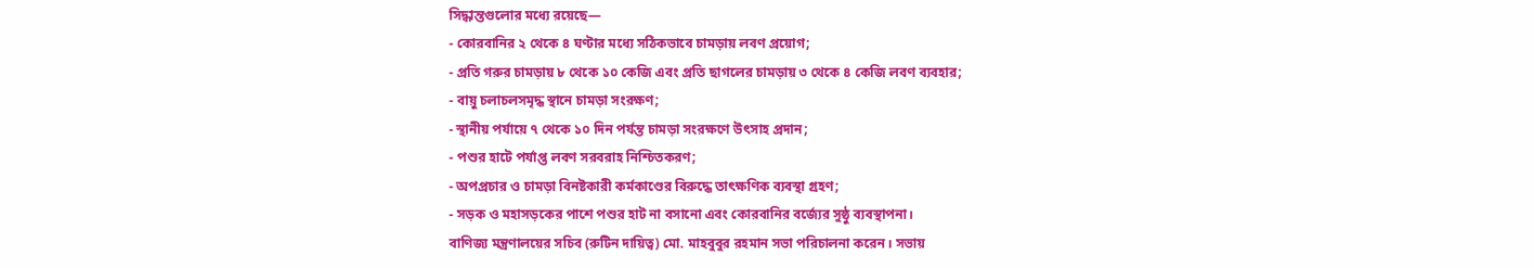সিদ্ধান্তগুলোর মধ্যে রয়েছে—
- কোরবানির ২ থেকে ৪ ঘণ্টার মধ্যে সঠিকভাবে চামড়ায় লবণ প্রয়োগ;
- প্রতি গরুর চামড়ায় ৮ থেকে ১০ কেজি এবং প্রতি ছাগলের চামড়ায় ৩ থেকে ৪ কেজি লবণ ব্যবহার;
- বায়ু চলাচলসমৃদ্ধ স্থানে চামড়া সংরক্ষণ;
- স্থানীয় পর্যায়ে ৭ থেকে ১০ দিন পর্যন্ত চামড়া সংরক্ষণে উৎসাহ প্রদান;
- পশুর হাটে পর্যাপ্ত লবণ সরবরাহ নিশ্চিতকরণ;
- অপপ্রচার ও চামড়া বিনষ্টকারী কর্মকাণ্ডের বিরুদ্ধে তাৎক্ষণিক ব্যবস্থা গ্রহণ;
- সড়ক ও মহাসড়কের পাশে পশুর হাট না বসানো এবং কোরবানির বর্জ্যের সুষ্ঠু ব্যবস্থাপনা।
বাণিজ্য মন্ত্রণালয়ের সচিব (রুটিন দায়িত্ব) মো. মাহবুবুর রহমান সভা পরিচালনা করেন। সভায়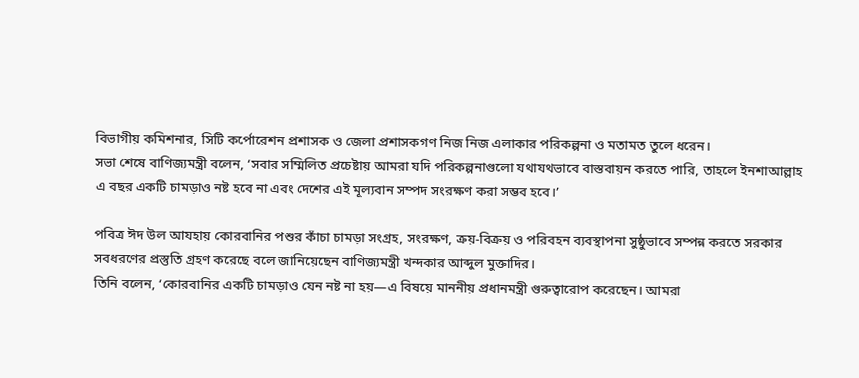বিভাগীয় কমিশনার, সিটি কর্পোরেশন প্রশাসক ও জেলা প্রশাসকগণ নিজ নিজ এলাকার পরিকল্পনা ও মতামত তুলে ধরেন।
সভা শেষে বাণিজ্যমন্ত্রী বলেন, ‘সবার সম্মিলিত প্রচেষ্টায় আমরা যদি পরিকল্পনাগুলো যথাযথভাবে বাস্তবায়ন করতে পারি, তাহলে ইনশাআল্লাহ এ বছর একটি চামড়াও নষ্ট হবে না এবং দেশের এই মূল্যবান সম্পদ সংরক্ষণ করা সম্ভব হবে।’

পবিত্র ঈদ উল আযহায় কোরবানির পশুর কাঁচা চামড়া সংগ্রহ, সংরক্ষণ, ক্রয়-বিক্রয় ও পরিবহন ব্যবস্থাপনা সুষ্ঠুভাবে সম্পন্ন করতে সরকার সবধরণের প্রস্তুতি গ্রহণ করেছে বলে জানিয়েছেন বাণিজ্যমন্ত্রী খন্দকার আব্দুল মুক্তাদির।
তিনি বলেন, ‘কোরবানির একটি চামড়াও যেন নষ্ট না হয়—এ বিষয়ে মাননীয় প্রধানমন্ত্রী গুরুত্বারোপ করেছেন। আমরা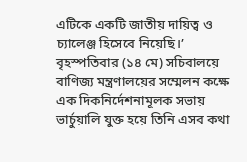এটিকে একটি জাতীয় দায়িত্ব ও চ্যালেঞ্জ হিসেবে নিয়েছি।’
বৃহস্পতিবার (১৪ মে) সচিবালয়ে বাণিজ্য মন্ত্রণালয়ের সম্মেলন কক্ষে এক দিকনির্দেশনামূলক সভায় ভার্চুয়ালি যুক্ত হয়ে তিনি এসব কথা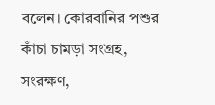বলেন। কোরবানির পশুর কাঁচা চামড়া সংগ্রহ, সংরক্ষণ,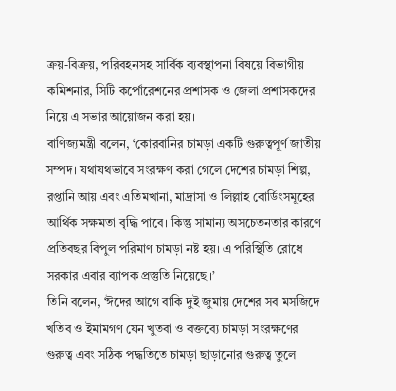ক্রয়-বিক্রয়, পরিবহনসহ সার্বিক ব্যবস্থাপনা বিষয়ে বিভাগীয় কমিশনার, সিটি কর্পোরেশনের প্রশাসক ও জেলা প্রশাসকদের নিয়ে এ সভার আয়োজন করা হয়।
বাণিজ্যমন্ত্রী বলেন, ‘কোরবানির চামড়া একটি গুরুত্বপূর্ণ জাতীয় সম্পদ। যথাযথভাবে সংরক্ষণ করা গেলে দেশের চামড়া শিল্প, রপ্তানি আয় এবং এতিমখানা, মাদ্রাসা ও লিল্লাহ বোর্ডিংসমূহের আর্থিক সক্ষমতা বৃদ্ধি পাবে। কিন্তু সামান্য অসচেতনতার কারণে প্রতিবছর বিপুল পরিমাণ চামড়া নষ্ট হয়। এ পরিস্থিতি রোধে সরকার এবার ব্যাপক প্রস্তুতি নিয়েছে।’
তিনি বলেন, ‘ঈদের আগে বাকি দুই জুমায় দেশের সব মসজিদে খতিব ও ইমামগণ যেন খুতবা ও বক্তব্যে চামড়া সংরক্ষণের গুরুত্ব এবং সঠিক পদ্ধতিতে চামড়া ছাড়ানোর গুরুত্ব তুলে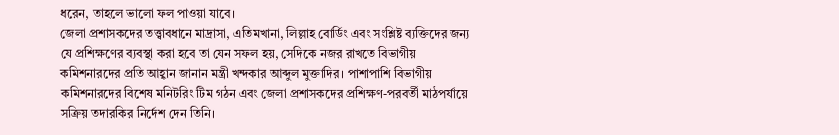ধরেন, তাহলে ভালো ফল পাওয়া যাবে।
জেলা প্রশাসকদের তত্ত্বাবধানে মাদ্রাসা, এতিমখানা, লিল্লাহ বোর্ডিং এবং সংশ্লিষ্ট ব্যক্তিদের জন্য যে প্রশিক্ষণের ব্যবস্থা করা হবে তা যেন সফল হয়, সেদিকে নজর রাখতে বিভাগীয় কমিশনারদের প্রতি আহ্বান জানান মন্ত্রী খন্দকার আব্দুল মুক্তাদির। পাশাপাশি বিভাগীয় কমিশনারদের বিশেষ মনিটরিং টিম গঠন এবং জেলা প্রশাসকদের প্রশিক্ষণ-পরবর্তী মাঠপর্যায়ে সক্রিয় তদারকির নির্দেশ দেন তিনি।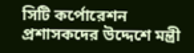সিটি কর্পোরেশন প্রশাসকদের উদ্দেশে মন্ত্রী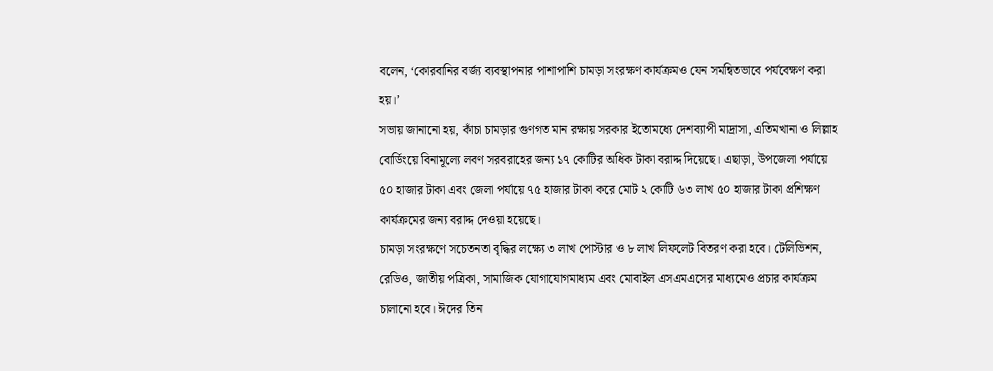বলেন, ‘কোরবানির বর্জ্য ব্যবস্থাপনার পাশাপাশি চামড়া সংরক্ষণ কার্যক্রমও যেন সমন্বিতভাবে পর্যবেক্ষণ করা হয়।’
সভায় জানানো হয়, কাঁচা চামড়ার গুণগত মান রক্ষায় সরকার ইতোমধ্যে দেশব্যাপী মাদ্রাসা, এতিমখানা ও লিল্লাহ বোর্ডিংয়ে বিনামূল্যে লবণ সরবরাহের জন্য ১৭ কোটির অধিক টাকা বরাদ্দ দিয়েছে। এছাড়া, উপজেলা পর্যায়ে ৫০ হাজার টাকা এবং জেলা পর্যায়ে ৭৫ হাজার টাকা করে মোট ২ কোটি ৬৩ লাখ ৫০ হাজার টাকা প্রশিক্ষণ কার্যক্রমের জন্য বরাদ্দ দেওয়া হয়েছে।
চামড়া সংরক্ষণে সচেতনতা বৃদ্ধির লক্ষ্যে ৩ লাখ পোস্টার ও ৮ লাখ লিফলেট বিতরণ করা হবে। টেলিভিশন, রেডিও, জাতীয় পত্রিকা, সামাজিক যোগাযোগমাধ্যম এবং মোবাইল এসএমএসের মাধ্যমেও প্রচার কার্যক্রম চালানো হবে। ঈদের তিন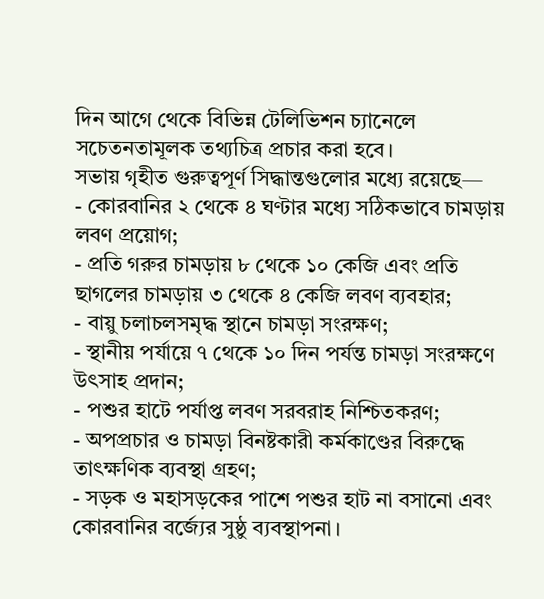দিন আগে থেকে বিভিন্ন টেলিভিশন চ্যানেলে সচেতনতামূলক তথ্যচিত্র প্রচার করা হবে।
সভায় গৃহীত গুরুত্বপূর্ণ সিদ্ধান্তগুলোর মধ্যে রয়েছে—
- কোরবানির ২ থেকে ৪ ঘণ্টার মধ্যে সঠিকভাবে চামড়ায় লবণ প্রয়োগ;
- প্রতি গরুর চামড়ায় ৮ থেকে ১০ কেজি এবং প্রতি ছাগলের চামড়ায় ৩ থেকে ৪ কেজি লবণ ব্যবহার;
- বায়ু চলাচলসমৃদ্ধ স্থানে চামড়া সংরক্ষণ;
- স্থানীয় পর্যায়ে ৭ থেকে ১০ দিন পর্যন্ত চামড়া সংরক্ষণে উৎসাহ প্রদান;
- পশুর হাটে পর্যাপ্ত লবণ সরবরাহ নিশ্চিতকরণ;
- অপপ্রচার ও চামড়া বিনষ্টকারী কর্মকাণ্ডের বিরুদ্ধে তাৎক্ষণিক ব্যবস্থা গ্রহণ;
- সড়ক ও মহাসড়কের পাশে পশুর হাট না বসানো এবং কোরবানির বর্জ্যের সুষ্ঠু ব্যবস্থাপনা।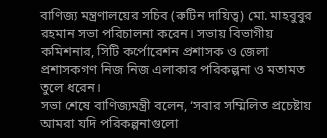বাণিজ্য মন্ত্রণালয়ের সচিব (রুটিন দায়িত্ব) মো. মাহবুবুর রহমান সভা পরিচালনা করেন। সভায় বিভাগীয় কমিশনার, সিটি কর্পোরেশন প্রশাসক ও জেলা প্রশাসকগণ নিজ নিজ এলাকার পরিকল্পনা ও মতামত তুলে ধরেন।
সভা শেষে বাণিজ্যমন্ত্রী বলেন, ‘সবার সম্মিলিত প্রচেষ্টায় আমরা যদি পরিকল্পনাগুলো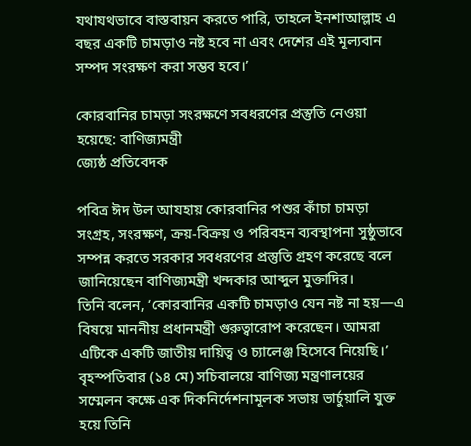যথাযথভাবে বাস্তবায়ন করতে পারি, তাহলে ইনশাআল্লাহ এ বছর একটি চামড়াও নষ্ট হবে না এবং দেশের এই মূল্যবান সম্পদ সংরক্ষণ করা সম্ভব হবে।’

কোরবানির চামড়া সংরক্ষণে সবধরণের প্রস্তুতি নেওয়া হয়েছে: বাণিজ্যমন্ত্রী
জ্যেষ্ঠ প্রতিবেদক

পবিত্র ঈদ উল আযহায় কোরবানির পশুর কাঁচা চামড়া সংগ্রহ, সংরক্ষণ, ক্রয়-বিক্রয় ও পরিবহন ব্যবস্থাপনা সুষ্ঠুভাবে সম্পন্ন করতে সরকার সবধরণের প্রস্তুতি গ্রহণ করেছে বলে জানিয়েছেন বাণিজ্যমন্ত্রী খন্দকার আব্দুল মুক্তাদির।
তিনি বলেন, ‘কোরবানির একটি চামড়াও যেন নষ্ট না হয়—এ বিষয়ে মাননীয় প্রধানমন্ত্রী গুরুত্বারোপ করেছেন। আমরা এটিকে একটি জাতীয় দায়িত্ব ও চ্যালেঞ্জ হিসেবে নিয়েছি।’
বৃহস্পতিবার (১৪ মে) সচিবালয়ে বাণিজ্য মন্ত্রণালয়ের সম্মেলন কক্ষে এক দিকনির্দেশনামূলক সভায় ভার্চুয়ালি যুক্ত হয়ে তিনি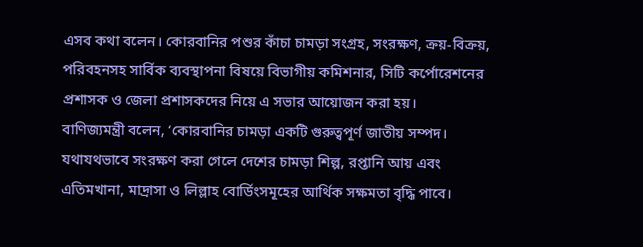এসব কথা বলেন। কোরবানির পশুর কাঁচা চামড়া সংগ্রহ, সংরক্ষণ, ক্রয়-বিক্রয়, পরিবহনসহ সার্বিক ব্যবস্থাপনা বিষয়ে বিভাগীয় কমিশনার, সিটি কর্পোরেশনের প্রশাসক ও জেলা প্রশাসকদের নিয়ে এ সভার আয়োজন করা হয়।
বাণিজ্যমন্ত্রী বলেন, ‘কোরবানির চামড়া একটি গুরুত্বপূর্ণ জাতীয় সম্পদ। যথাযথভাবে সংরক্ষণ করা গেলে দেশের চামড়া শিল্প, রপ্তানি আয় এবং এতিমখানা, মাদ্রাসা ও লিল্লাহ বোর্ডিংসমূহের আর্থিক সক্ষমতা বৃদ্ধি পাবে।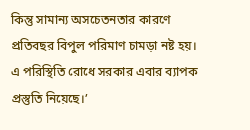কিন্তু সামান্য অসচেতনতার কারণে প্রতিবছর বিপুল পরিমাণ চামড়া নষ্ট হয়। এ পরিস্থিতি রোধে সরকার এবার ব্যাপক প্রস্তুতি নিয়েছে।’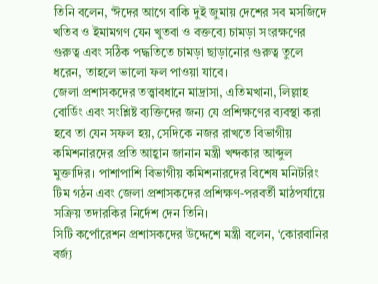তিনি বলেন, ‘ঈদের আগে বাকি দুই জুমায় দেশের সব মসজিদে খতিব ও ইমামগণ যেন খুতবা ও বক্তব্যে চামড়া সংরক্ষণের গুরুত্ব এবং সঠিক পদ্ধতিতে চামড়া ছাড়ানোর গুরুত্ব তুলে ধরেন, তাহলে ভালো ফল পাওয়া যাবে।
জেলা প্রশাসকদের তত্ত্বাবধানে মাদ্রাসা, এতিমখানা, লিল্লাহ বোর্ডিং এবং সংশ্লিষ্ট ব্যক্তিদের জন্য যে প্রশিক্ষণের ব্যবস্থা করা হবে তা যেন সফল হয়, সেদিকে নজর রাখতে বিভাগীয় কমিশনারদের প্রতি আহ্বান জানান মন্ত্রী খন্দকার আব্দুল মুক্তাদির। পাশাপাশি বিভাগীয় কমিশনারদের বিশেষ মনিটরিং টিম গঠন এবং জেলা প্রশাসকদের প্রশিক্ষণ-পরবর্তী মাঠপর্যায়ে সক্রিয় তদারকির নির্দেশ দেন তিনি।
সিটি কর্পোরেশন প্রশাসকদের উদ্দেশে মন্ত্রী বলেন, ‘কোরবানির বর্জ্য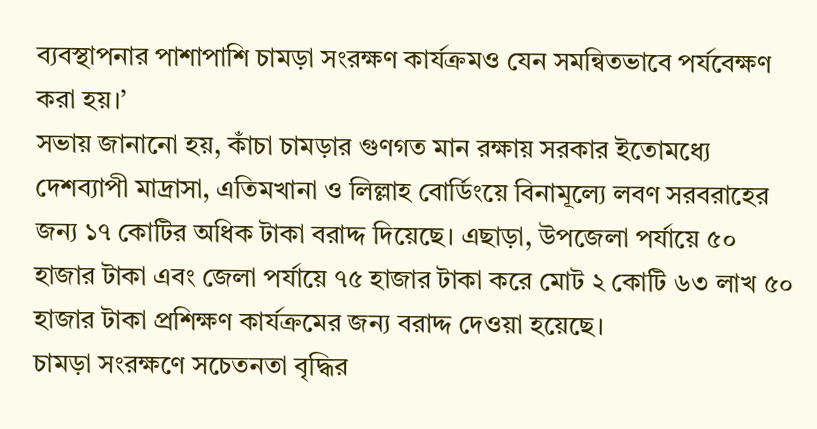ব্যবস্থাপনার পাশাপাশি চামড়া সংরক্ষণ কার্যক্রমও যেন সমন্বিতভাবে পর্যবেক্ষণ করা হয়।’
সভায় জানানো হয়, কাঁচা চামড়ার গুণগত মান রক্ষায় সরকার ইতোমধ্যে দেশব্যাপী মাদ্রাসা, এতিমখানা ও লিল্লাহ বোর্ডিংয়ে বিনামূল্যে লবণ সরবরাহের জন্য ১৭ কোটির অধিক টাকা বরাদ্দ দিয়েছে। এছাড়া, উপজেলা পর্যায়ে ৫০ হাজার টাকা এবং জেলা পর্যায়ে ৭৫ হাজার টাকা করে মোট ২ কোটি ৬৩ লাখ ৫০ হাজার টাকা প্রশিক্ষণ কার্যক্রমের জন্য বরাদ্দ দেওয়া হয়েছে।
চামড়া সংরক্ষণে সচেতনতা বৃদ্ধির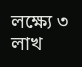লক্ষ্যে ৩ লাখ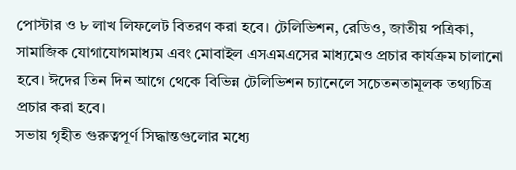পোস্টার ও ৮ লাখ লিফলেট বিতরণ করা হবে। টেলিভিশন, রেডিও, জাতীয় পত্রিকা, সামাজিক যোগাযোগমাধ্যম এবং মোবাইল এসএমএসের মাধ্যমেও প্রচার কার্যক্রম চালানো হবে। ঈদের তিন দিন আগে থেকে বিভিন্ন টেলিভিশন চ্যানেলে সচেতনতামূলক তথ্যচিত্র প্রচার করা হবে।
সভায় গৃহীত গুরুত্বপূর্ণ সিদ্ধান্তগুলোর মধ্যে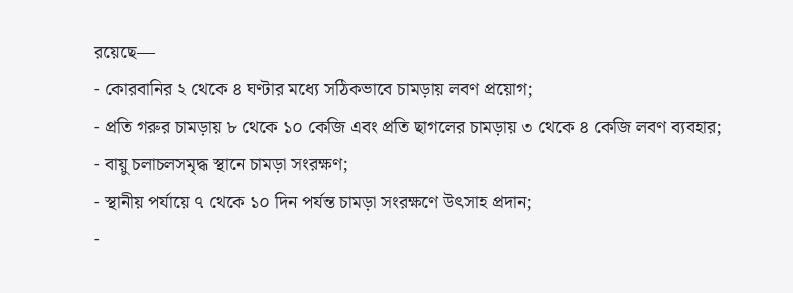রয়েছে—
- কোরবানির ২ থেকে ৪ ঘণ্টার মধ্যে সঠিকভাবে চামড়ায় লবণ প্রয়োগ;
- প্রতি গরুর চামড়ায় ৮ থেকে ১০ কেজি এবং প্রতি ছাগলের চামড়ায় ৩ থেকে ৪ কেজি লবণ ব্যবহার;
- বায়ু চলাচলসমৃদ্ধ স্থানে চামড়া সংরক্ষণ;
- স্থানীয় পর্যায়ে ৭ থেকে ১০ দিন পর্যন্ত চামড়া সংরক্ষণে উৎসাহ প্রদান;
-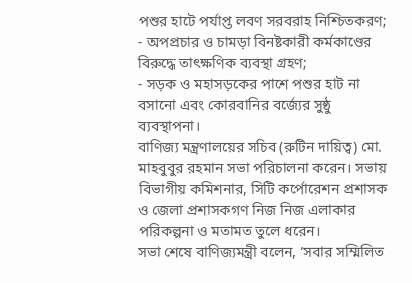পশুর হাটে পর্যাপ্ত লবণ সরবরাহ নিশ্চিতকরণ;
- অপপ্রচার ও চামড়া বিনষ্টকারী কর্মকাণ্ডের বিরুদ্ধে তাৎক্ষণিক ব্যবস্থা গ্রহণ;
- সড়ক ও মহাসড়কের পাশে পশুর হাট না বসানো এবং কোরবানির বর্জ্যের সুষ্ঠু ব্যবস্থাপনা।
বাণিজ্য মন্ত্রণালয়ের সচিব (রুটিন দায়িত্ব) মো. মাহবুবুর রহমান সভা পরিচালনা করেন। সভায় বিভাগীয় কমিশনার, সিটি কর্পোরেশন প্রশাসক ও জেলা প্রশাসকগণ নিজ নিজ এলাকার পরিকল্পনা ও মতামত তুলে ধরেন।
সভা শেষে বাণিজ্যমন্ত্রী বলেন, ‘সবার সম্মিলিত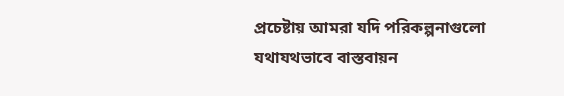প্রচেষ্টায় আমরা যদি পরিকল্পনাগুলো যথাযথভাবে বাস্তবায়ন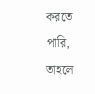করতে পারি, তাহলে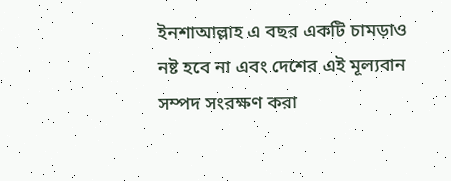ইনশাআল্লাহ এ বছর একটি চামড়াও নষ্ট হবে না এবং দেশের এই মূল্যবান সম্পদ সংরক্ষণ করা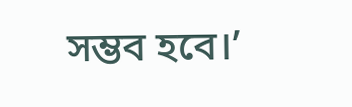সম্ভব হবে।’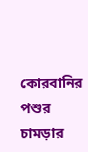কোরবানির পশুর চামড়ার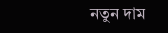নতুন দাম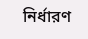নির্ধারণ